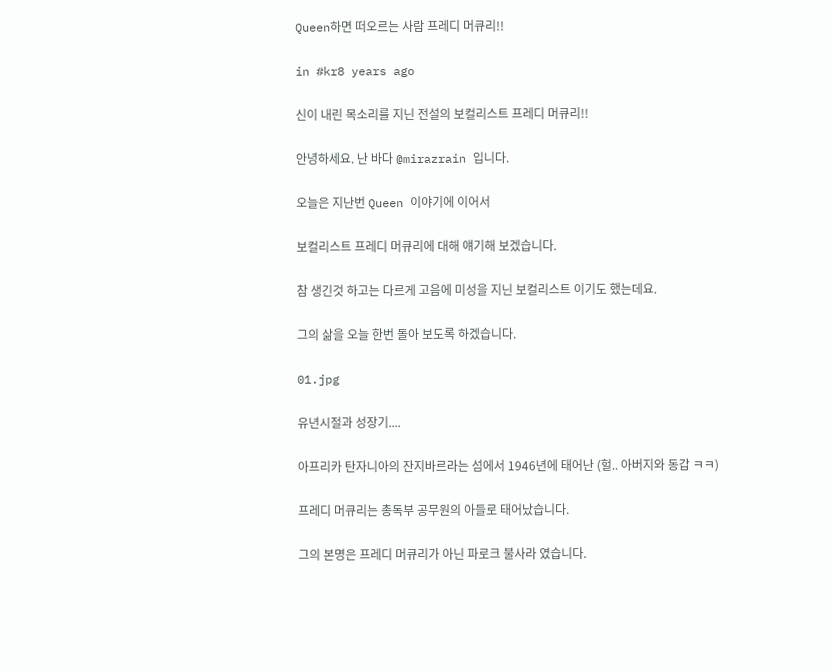Queen하면 떠오르는 사람 프레디 머큐리!!

in #kr8 years ago

신이 내린 목소리를 지닌 전설의 보컬리스트 프레디 머큐리!!

안녕하세요. 난 바다 @mirazrain 입니다.

오늘은 지난번 Queen 이야기에 이어서

보컬리스트 프레디 머큐리에 대해 얘기해 보겠습니다.

참 생긴것 하고는 다르게 고음에 미성을 지닌 보컬리스트 이기도 했는데요.

그의 삶을 오늘 한번 돌아 보도록 하겠습니다.

01.jpg

유년시절과 성장기....

아프리카 탄자니아의 잔지바르라는 섬에서 1946년에 태어난 (헐.. 아버지와 동갑 ㅋㅋ)

프레디 머큐리는 총독부 공무원의 아들로 태어났습니다.

그의 본명은 프레디 머큐리가 아닌 파로크 불사라 였습니다.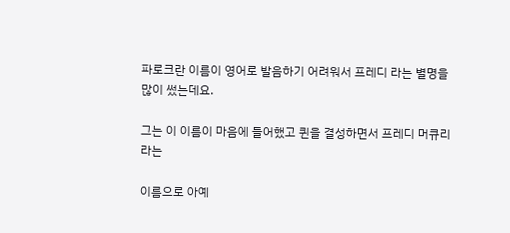파로크란 이름이 영어로 발음하기 어려워서 프레디 라는 별명을 많이 썼는데요.

그는 이 이름이 마음에 들어했고 퀸을 결성하면서 프레디 머큐리 라는

이름으로 아예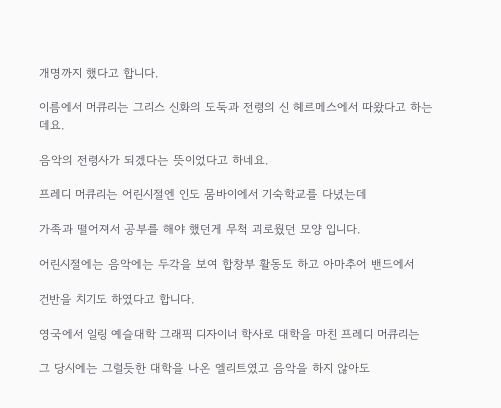개명까지 했다고 합니다.

이름에서 머큐리는 그리스 신화의 도둑과 전령의 신 헤르메스에서 따왔다고 하는데요.

음악의 전령사가 되겠다는 뜻이었다고 하네요.

프레디 머큐리는 어린시절엔 인도 뭄바이에서 기숙학교를 다녔는데

가족과 떨어져서 공부를 해야 했던게 무척 괴로웠던 모양 입니다.

어린시절에는 음악에는 두각을 보여 합창부 활동도 하고 아마추어 밴드에서

건반을 치기도 하였다고 합니다.

영국에서 일링 예슬대학 그래픽 디자이너 학사로 대학을 마친 프레디 머큐리는

그 당시에는 그럴듯한 대학을 나온 엘리트였고 음악을 하지 않아도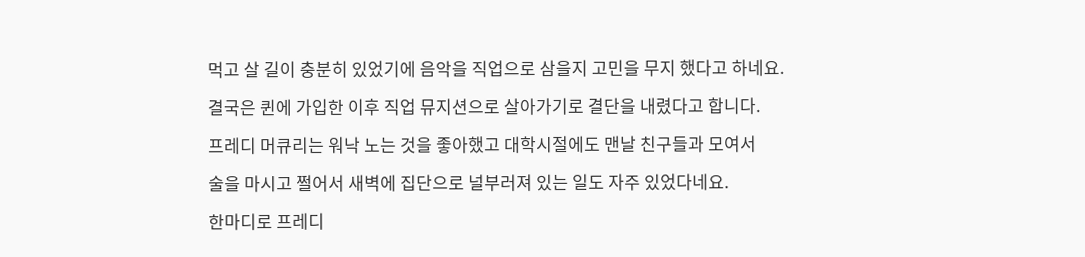먹고 살 길이 충분히 있었기에 음악을 직업으로 삼을지 고민을 무지 했다고 하네요.

결국은 퀸에 가입한 이후 직업 뮤지션으로 살아가기로 결단을 내렸다고 합니다.

프레디 머큐리는 워낙 노는 것을 좋아했고 대학시절에도 맨날 친구들과 모여서

술을 마시고 쩔어서 새벽에 집단으로 널부러져 있는 일도 자주 있었다네요.

한마디로 프레디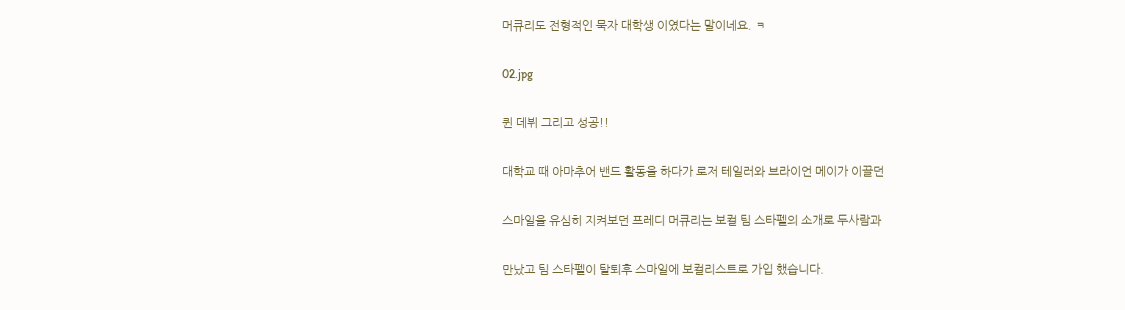머큐리도 전형적인 묵자 대학생 이였다는 말이네요. ㅋ

02.jpg

퀸 데뷔 그리고 성공!!

대학교 때 아마추어 밴드 활동을 하다가 로저 테일러와 브라이언 메이가 이끌던

스마일을 유심히 지켜보던 프레디 머큐리는 보컬 팀 스타펠의 소개로 두사람과

만났고 팀 스타펠이 탈퇴후 스마일에 보컬리스트로 가입 했습니다.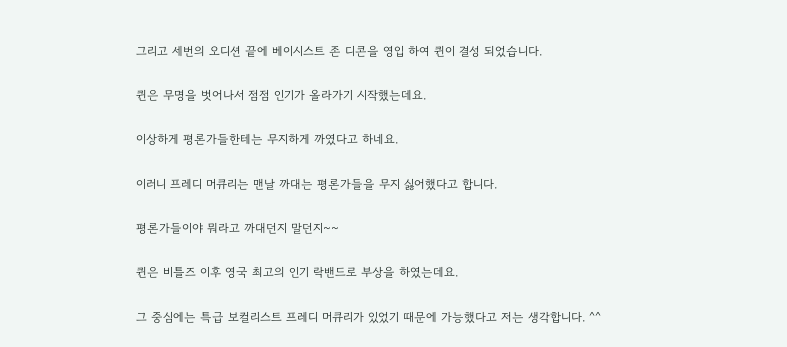그리고 세번의 오디션 끝에 베이시스트 존 디콘을 영입 하여 퀸이 결성 되었습니다.

퀸은 무명을 벗어나서 점점 인기가 올라가기 시작했는데요.

이상하게 평론가들한테는 무지하게 까였다고 하네요.

이러니 프레디 머큐리는 맨날 까대는 평론가들을 무지 싫어했다고 합니다.

평론가들이야 뭐라고 까대던지 말던지~~

퀸은 비틀즈 이후 영국 최고의 인기 락밴드로 부상을 하였는데요.

그 중심에는 특급 보컬리스트 프레디 머큐리가 있었기 때문에 가능했다고 저는 생각합니다. ^^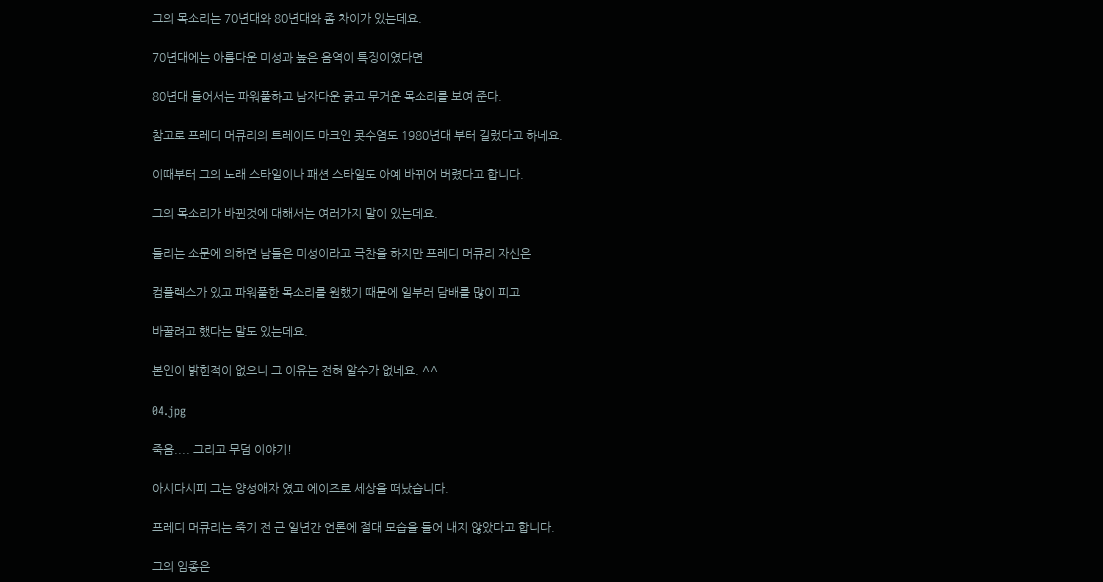그의 목소리는 70년대와 80년대와 좀 차이가 있는데요.

70년대에는 아름다운 미성과 높은 음역이 특징이였다면

80년대 들어서는 파워풀하고 남자다운 굵고 무거운 목소리를 보여 준다.

참고로 프레디 머큐리의 트레이드 마크인 콧수염도 1980년대 부터 길렀다고 하네요.

이때부터 그의 노래 스타일이나 패션 스타일도 아예 바뀌어 버렸다고 합니다.

그의 목소리가 바뀐것에 대해서는 여러가지 말이 있는데요.

들리는 소문에 의하면 남들은 미성이라고 극찬을 하지만 프레디 머큐리 자신은

컴플렉스가 있고 파워풀한 목소리를 원했기 때문에 일부러 담배를 많이 피고

바꿀려고 했다는 말도 있는데요.

본인이 밝힌적이 없으니 그 이유는 전혀 알수가 없네요. ^^

04.jpg

죽음.... 그리고 무덤 이야기!

아시다시피 그는 양성애자 였고 에이즈로 세상을 떠났습니다.

프레디 머큐리는 죽기 전 근 일년간 언론에 절대 모습을 들어 내지 않았다고 합니다.

그의 임종은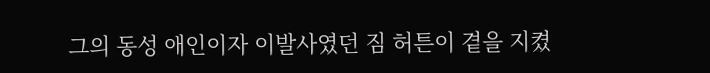그의 동성 애인이자 이발사였던 짐 허튼이 곁을 지켰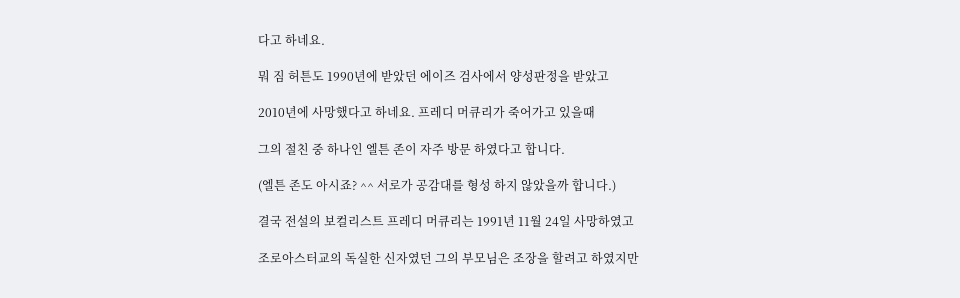다고 하네요.

뭐 짐 허튼도 1990년에 받았던 에이즈 검사에서 양성판정을 받았고

2010년에 사망했다고 하네요. 프레디 머큐리가 죽어가고 있을때

그의 절친 중 하나인 엘튼 존이 자주 방문 하였다고 합니다.

(엘튼 존도 아시죠? ^^ 서로가 공감대를 형성 하지 않았을까 합니다.)

결국 전설의 보컬리스트 프레디 머큐리는 1991년 11월 24일 사망하였고

조로아스터교의 독실한 신자였던 그의 부모님은 조장을 할려고 하였지만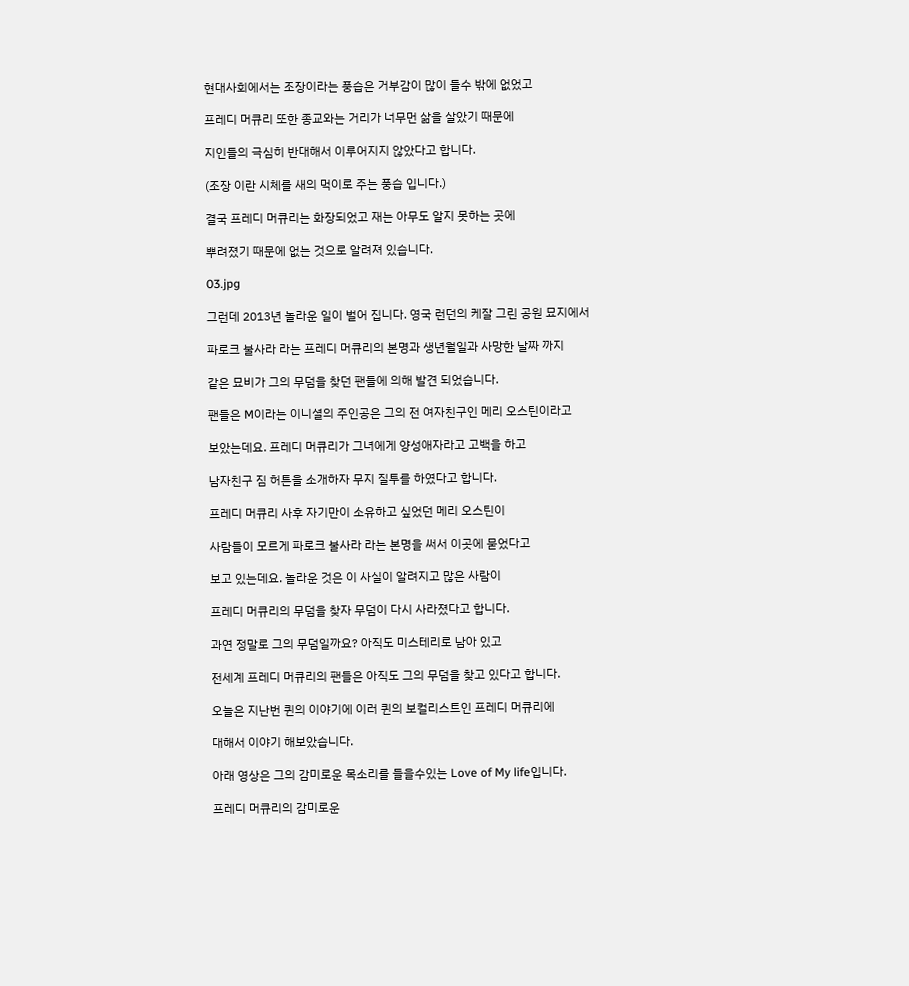현대사회에서는 조장이라는 풍습은 거부감이 많이 들수 밖에 없었고

프레디 머큐리 또한 종교와는 거리가 너무먼 삶을 살았기 때문에

지인들의 극심히 반대해서 이루어지지 않았다고 합니다.

(조장 이란 시체를 새의 먹이로 주는 풍습 입니다.)

결국 프레디 머큐리는 화장되었고 재는 아무도 알지 못하는 곳에

뿌려졌기 때문에 없는 것으로 알려져 있습니다.

03.jpg

그런데 2013년 놀라운 일이 벌어 집니다. 영국 런던의 케잘 그린 공원 묘지에서

파로크 불사라 라는 프레디 머큐리의 본명과 생년월일과 사망한 날짜 까지

같은 묘비가 그의 무덤을 찾던 팬들에 의해 발견 되었습니다.

팬들은 M이라는 이니셜의 주인공은 그의 전 여자친구인 메리 오스틴이라고

보았는데요. 프레디 머큐리가 그녀에게 양성애자라고 고백을 하고

남자친구 짐 허튼을 소개하자 무지 질투를 하였다고 합니다.

프레디 머큐리 사후 자기만이 소유하고 싶었던 메리 오스틴이

사람들이 모르게 파로크 불사라 라는 본명을 써서 이곳에 묻었다고

보고 있는데요. 놀라운 것은 이 사실이 알려지고 많은 사람이

프레디 머큐리의 무덤을 찾자 무덤이 다시 사라졌다고 합니다.

과연 정말로 그의 무덤일까요? 아직도 미스테리로 남아 있고

전세계 프레디 머큐리의 팬들은 아직도 그의 무덤을 찾고 있다고 합니다.

오늘은 지난번 퀸의 이야기에 이러 퀸의 보컬리스트인 프레디 머큐리에

대해서 이야기 해보았습니다.

아래 영상은 그의 감미로운 목소리를 들을수있는 Love of My life입니다.

프레디 머큐리의 감미로운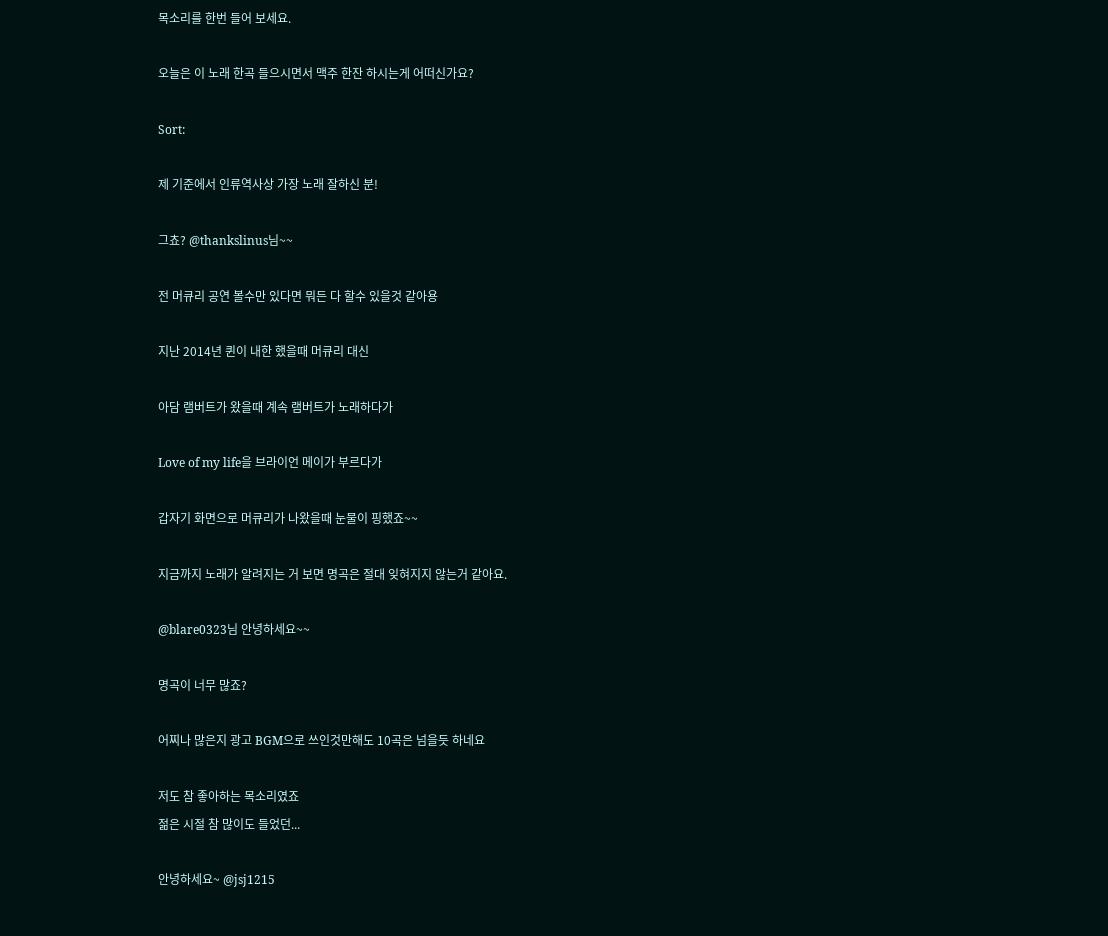목소리를 한번 들어 보세요.

오늘은 이 노래 한곡 들으시면서 맥주 한잔 하시는게 어떠신가요?

Sort:

제 기준에서 인류역사상 가장 노래 잘하신 분!

그쵸? @thankslinus님~~

전 머큐리 공연 볼수만 있다면 뭐든 다 할수 있을것 같아용

지난 2014년 퀸이 내한 했을때 머큐리 대신

아담 램버트가 왔을때 계속 램버트가 노래하다가

Love of my life을 브라이언 메이가 부르다가

갑자기 화면으로 머큐리가 나왔을때 눈물이 핑했죠~~

지금까지 노래가 알려지는 거 보면 명곡은 절대 잊혀지지 않는거 같아요.

@blare0323님 안녕하세요~~

명곡이 너무 많죠?

어찌나 많은지 광고 BGM으로 쓰인것만해도 10곡은 넘을듯 하네요

저도 참 좋아하는 목소리였죠
젊은 시절 참 많이도 들었던...

안녕하세요~ @jsj1215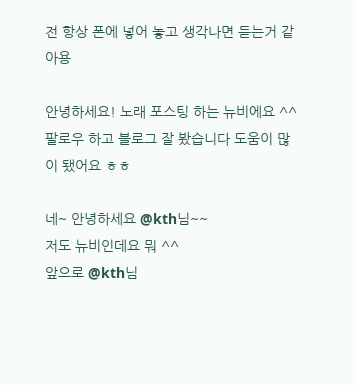전 항상 폰에 넣어 놓고 생각나면 듣는거 같아용

안녕하세요! 노래 포스팅 하는 뉴비에요 ^^
팔로우 하고 블로그 잘 봤습니다 도움이 많이 됐어요 ㅎㅎ

네~ 안녕하세요 @kth님~~
저도 뉴비인데요 뭐 ^^
앞으로 @kth님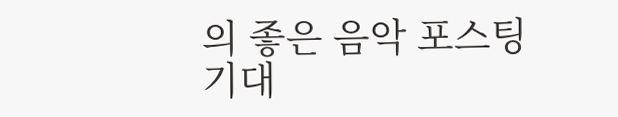의 좋은 음악 포스팅 기대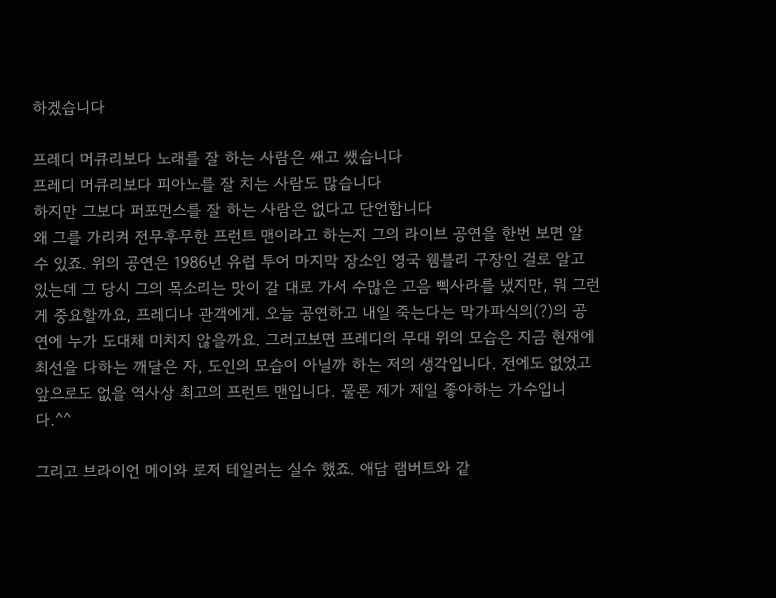하겠습니다

프레디 머큐리보다 노래를 잘 하는 사람은 쌔고 쌨습니다
프레디 머큐리보다 피아노를 잘 치는 사람도 많습니다
하지만 그보다 퍼포먼스를 잘 하는 사람은 없다고 단언합니다
왜 그를 가리켜 전무후무한 프런트 맨이라고 하는지 그의 라이브 공연을 한번 보면 알 수 있죠. 위의 공연은 1986년 유럽 투어 마지막 장소인 영국 웸블리 구장인 걸로 알고 있는데 그 당시 그의 목소리는 맛이 갈 대로 가서 수많은 고음 삑사라를 냈지만, 뭐 그런 게 중요할까요, 프레디나 관객에게. 오늘 공연하고 내일 죽는다는 막가파식의(?)의 공연에 누가 도대체 미치지 않을까요. 그러고보면 프레디의 무대 위의 모습은 지금 현재에 최선을 다하는 깨달은 자, 도인의 모습이 아닐까 하는 저의 생각입니다. 전에도 없었고 앞으로도 없을 역사상 최고의 프런트 맨입니다. 물론 제가 제일 좋아하는 가수입니다.^^

그리고 브라이언 메이와 로저 테일러는 실수 했죠. 애담 램버트와 같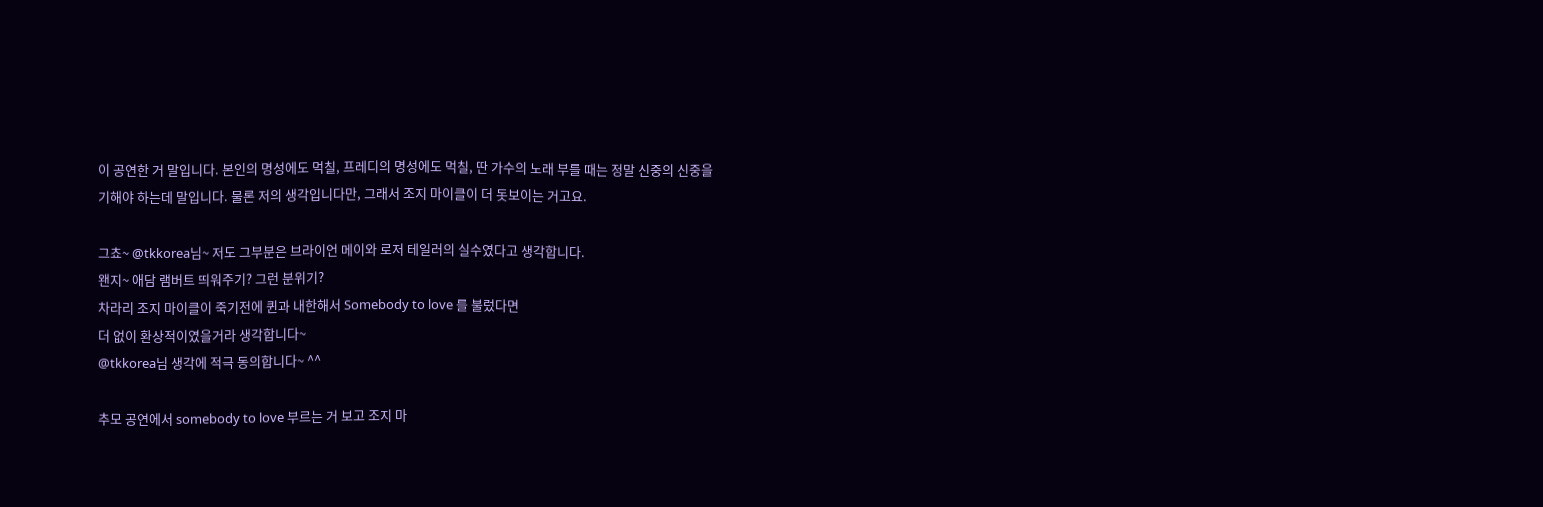이 공연한 거 말입니다. 본인의 명성에도 먹칠, 프레디의 명성에도 먹칠, 딴 가수의 노래 부를 때는 정말 신중의 신중을 기해야 하는데 말입니다. 물론 저의 생각입니다만, 그래서 조지 마이클이 더 돗보이는 거고요.

그쵸~ @tkkorea님~ 저도 그부분은 브라이언 메이와 로저 테일러의 실수였다고 생각합니다.
왠지~ 애담 램버트 띄워주기? 그런 분위기?
차라리 조지 마이클이 죽기전에 퀸과 내한해서 Somebody to love 를 불렀다면
더 없이 환상적이였을거라 생각합니다~
@tkkorea님 생각에 적극 동의합니다~ ^^

추모 공연에서 somebody to love 부르는 거 보고 조지 마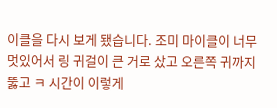이클을 다시 보게 됐습니다. 조미 마이클이 너무 멋있어서 링 귀걸이 큰 거로 샀고 오른쪽 귀까지 뚫고 ㅋ 시간이 이렇게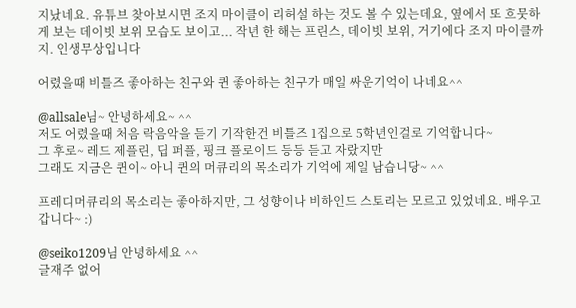지났네요. 유튜브 찾아보시면 조지 마이클이 리허설 하는 것도 볼 수 있는데요, 옆에서 또 흐뭇하게 보는 데이빗 보위 모습도 보이고... 작년 한 해는 프린스, 데이빗 보위, 거기에다 조지 마이클까지. 인생무상입니다

어렸을때 비틀즈 좋아하는 친구와 퀸 좋아하는 친구가 매일 싸운기억이 나네요^^

@allsale님~ 안녕하세요~ ^^
저도 어렸을때 처음 락음악을 듣기 기작한건 비틀즈 1집으로 5학년인걸로 기억합니다~
그 후로~ 레드 제플린, 딥 퍼플, 핑크 플로이드 등등 듣고 자랐지만
그래도 지금은 퀸이~ 아니 퀸의 머큐리의 목소리가 기억에 제일 남습니당~ ^^

프레디머큐리의 목소리는 좋아하지만, 그 성향이나 비하인드 스토리는 모르고 있었네요. 배우고 갑니다~ :)

@seiko1209님 안녕하세요 ^^
글재주 없어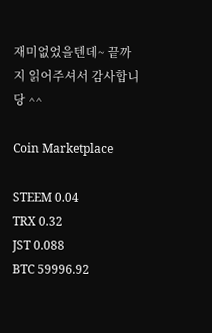재미없었을텐데~ 끝까지 읽어주셔서 감사합니당 ^^

Coin Marketplace

STEEM 0.04
TRX 0.32
JST 0.088
BTC 59996.92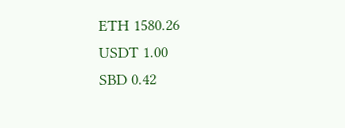ETH 1580.26
USDT 1.00
SBD 0.42